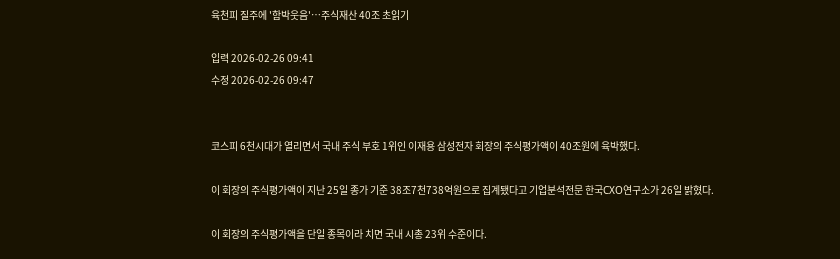육천피 질주에 '함박웃음'…주식재산 40조 초읽기

입력 2026-02-26 09:41
수정 2026-02-26 09:47


코스피 6천시대가 열리면서 국내 주식 부호 1위인 이재용 삼성전자 회장의 주식평가액이 40조원에 육박했다.

이 회장의 주식평가액이 지난 25일 종가 기준 38조7천738억원으로 집계됐다고 기업분석전문 한국CXO연구소가 26일 밝혔다.

이 회장의 주식평가액을 단일 종목이라 치면 국내 시총 23위 수준이다.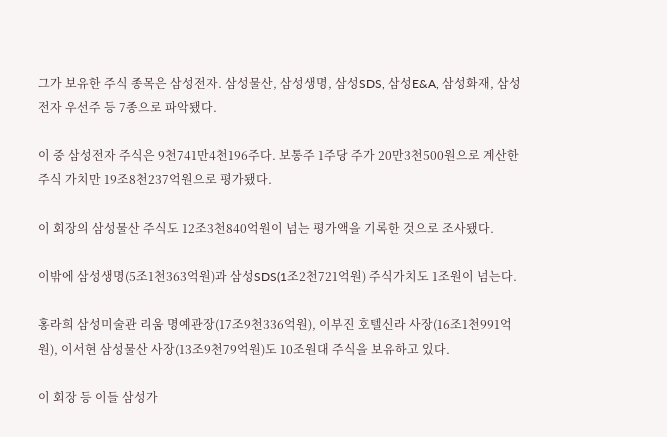그가 보유한 주식 종목은 삼성전자. 삼성물산, 삼성생명, 삼성SDS, 삼성E&A, 삼성화재, 삼성전자 우선주 등 7종으로 파악됐다.

이 중 삼성전자 주식은 9천741만4천196주다. 보통주 1주당 주가 20만3천500원으로 계산한 주식 가치만 19조8천237억원으로 평가됐다.

이 회장의 삼성물산 주식도 12조3천840억원이 넘는 평가액을 기록한 것으로 조사됐다.

이밖에 삼성생명(5조1천363억원)과 삼성SDS(1조2천721억원) 주식가치도 1조원이 넘는다.

홍라희 삼성미술관 리움 명예관장(17조9천336억원), 이부진 호텔신라 사장(16조1천991억원), 이서현 삼성물산 사장(13조9천79억원)도 10조원대 주식을 보유하고 있다.

이 회장 등 이들 삼성가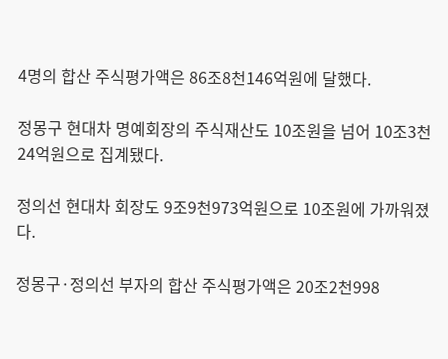4명의 합산 주식평가액은 86조8천146억원에 달했다.

정몽구 현대차 명예회장의 주식재산도 10조원을 넘어 10조3천24억원으로 집계됐다.

정의선 현대차 회장도 9조9천973억원으로 10조원에 가까워졌다.

정몽구·정의선 부자의 합산 주식평가액은 20조2천998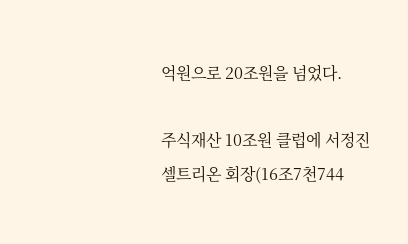억원으로 20조원을 넘었다.

주식재산 10조원 클럽에 서정진 셀트리온 회장(16조7천744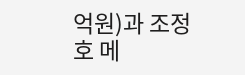억원)과 조정호 메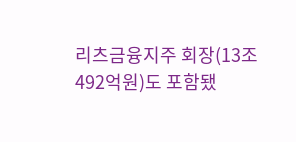리츠금융지주 회장(13조492억원)도 포함됐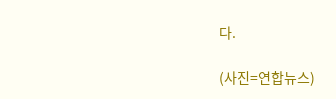다.

(사진=연합뉴스)